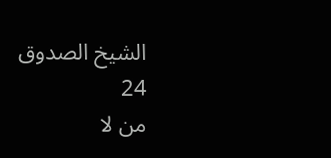الشيخ الصدوق
24
من لا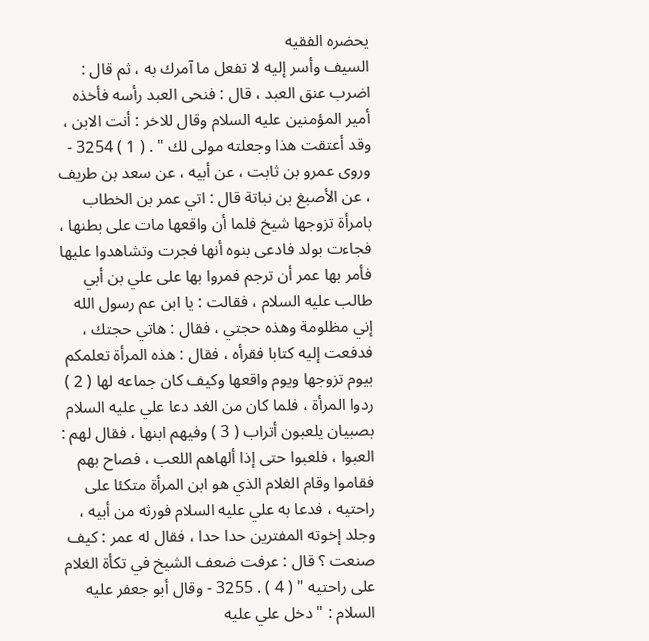يحضره الفقيه
السيف وأسر إليه لا تفعل ما آمرك به ، ثم قال : اضرب عنق العبد ، قال : فنحى العبد رأسه فأخذه أمير المؤمنين عليه السلام وقال للاخر : أنت الابن ، وقد أعتقت هذا وجعلته مولى لك " . ( 1 ) 3254 - وروى عمرو بن ثابت ، عن أبيه ، عن سعد بن طريف ، عن الأصبغ بن نباتة قال : اتي عمر بن الخطاب بامرأة تزوجها شيخ فلما أن واقعها مات على بطنها ، فجاءت بولد فادعى بنوه أنها فجرت وتشاهدوا عليها فأمر بها عمر أن ترجم فمروا بها على علي بن أبي طالب عليه السلام ، فقالت : يا ابن عم رسول الله إني مظلومة وهذه حجتي ، فقال : هاتي حجتك ، فدفعت إليه كتابا فقرأه ، فقال : هذه المرأة تعلمكم بيوم تزوجها ويوم واقعها وكيف كان جماعه لها ( 2 ) ردوا المرأة ، فلما كان من الغد دعا علي عليه السلام بصبيان يلعبون أتراب ( 3 ) وفيهم ابنها ، فقال لهم : العبوا ، فلعبوا حتى إذا ألهاهم اللعب ، فصاح بهم فقاموا وقام الغلام الذي هو ابن المرأة متكئا على راحتيه ، فدعا به علي عليه السلام فورثه من أبيه ، وجلد إخوته المفترين حدا حدا ، فقال له عمر : كيف صنعت ؟ قال : عرفت ضعف الشيخ في تكأة الغلام على راحتيه " ( 4 ) . 3255 - وقال أبو جعفر عليه السلام : " دخل علي عليه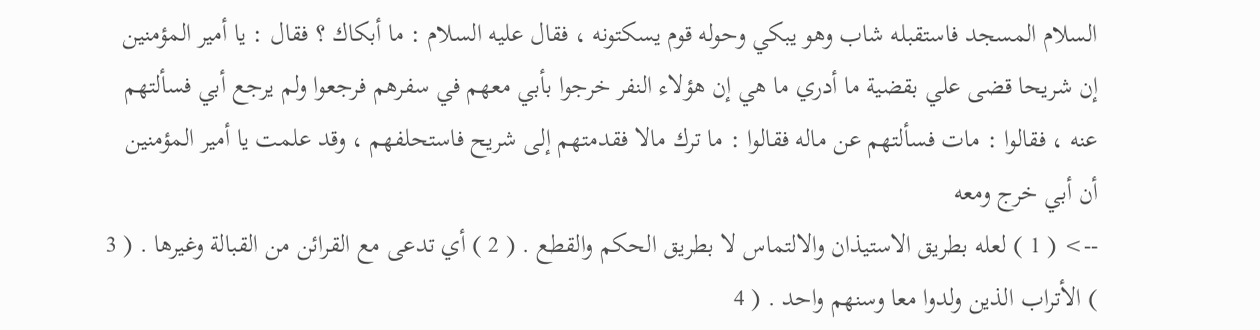السلام المسجد فاستقبله شاب وهو يبكي وحوله قوم يسكتونه ، فقال عليه السلام : ما أبكاك ؟ فقال : يا أمير المؤمنين إن شريحا قضى علي بقضية ما أدري ما هي إن هؤلاء النفر خرجوا بأبي معهم في سفرهم فرجعوا ولم يرجع أبي فسألتهم عنه ، فقالوا : مات فسألتهم عن ماله فقالوا : ما ترك مالا فقدمتهم إلى شريح فاستحلفهم ، وقد علمت يا أمير المؤمنين أن أبي خرج ومعه
--> ( 1 ) لعله بطريق الاستيذان والالتماس لا بطريق الحكم والقطع . ( 2 ) أي تدعى مع القرائن من القبالة وغيرها . ( 3 ) الأتراب الذين ولدوا معا وسنهم واحد . ( 4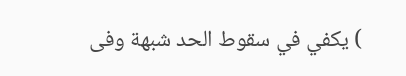) يكفي في سقوط الحد شبهة وفى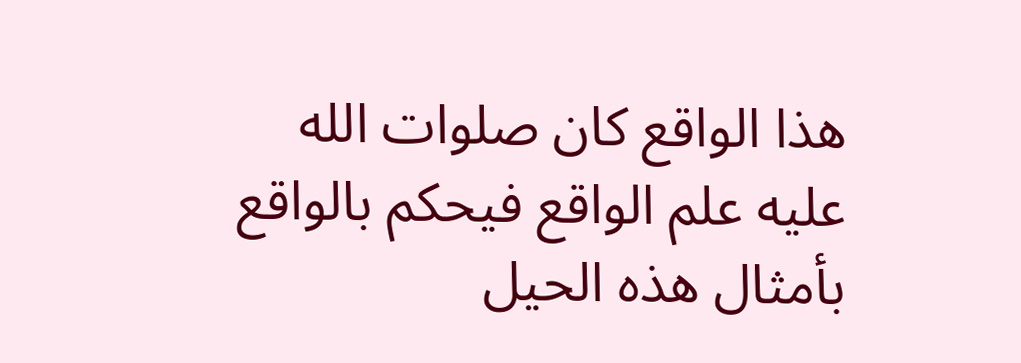هذا الواقع كان صلوات الله عليه علم الواقع فيحكم بالواقع بأمثال هذه الحيل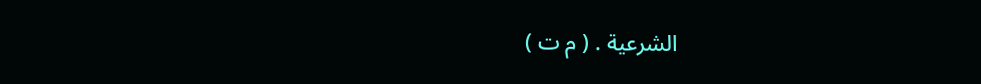الشرعية . ( م ت )